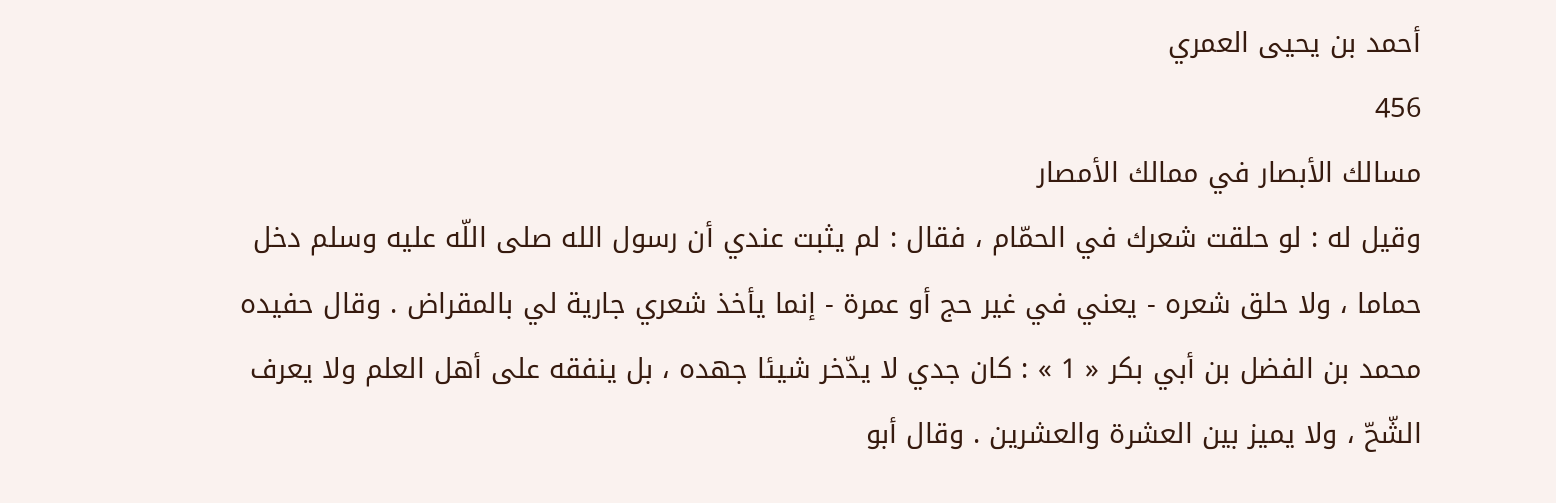أحمد بن يحيى العمري
456
مسالك الأبصار في ممالك الأمصار
وقيل له : لو حلقت شعرك في الحمّام ، فقال : لم يثبت عندي أن رسول الله صلى اللّه عليه وسلم دخل حماما ، ولا حلق شعره - يعني في غير حج أو عمرة - إنما يأخذ شعري جارية لي بالمقراض . وقال حفيده محمد بن الفضل بن أبي بكر « 1 » : كان جدي لا يدّخر شيئا جهده ، بل ينفقه على أهل العلم ولا يعرف الشّحّ ، ولا يميز بين العشرة والعشرين . وقال أبو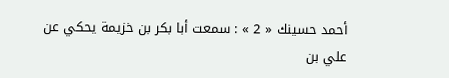أحمد حسينك « 2 » : سمعت أبا بكر بن خزيمة يحكي عن علي بن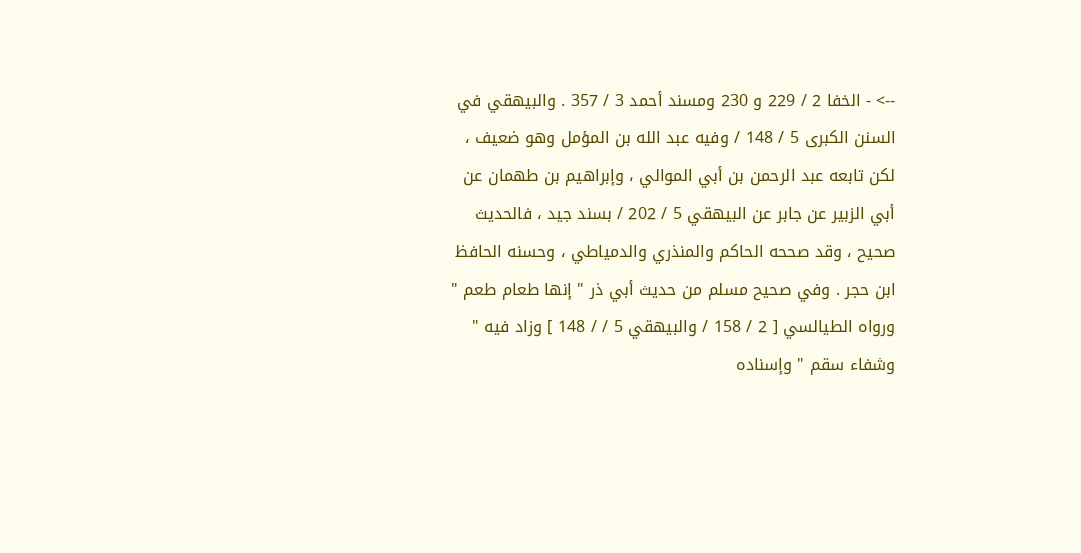--> - الخفا 2 / 229 و 230 ومسند أحمد 3 / 357 . والبيهقي في السنن الكبرى 5 / 148 / وفيه عبد الله بن المؤمل وهو ضعيف ، لكن تابعه عبد الرحمن بن أبي الموالي ، وإبراهيم بن طهمان عن أبي الزبير عن جابر عن البيهقي 5 / 202 / بسند جيد ، فالحديث صحيح ، وقد صححه الحاكم والمنذري والدمياطي ، وحسنه الحافظ ابن حجر . وفي صحيح مسلم من حديث أبي ذر " إنها طعام طعم " ورواه الطيالسي [ 2 / 158 / والبيهقي 5 / / 148 ] وزاد فيه " وشفاء سقم " وإسناده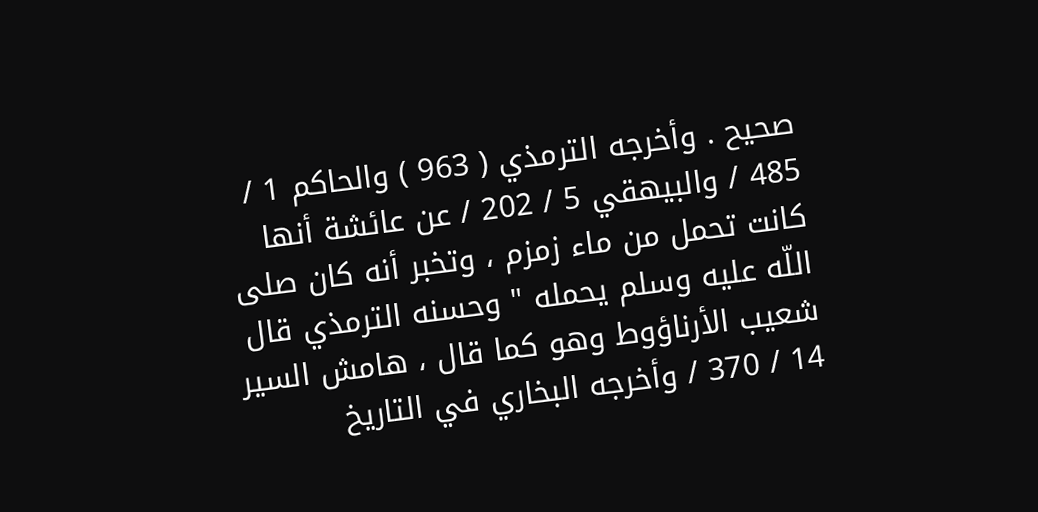صحيح . وأخرجه الترمذي ( 963 ) والحاكم 1 / 485 / والبيهقي 5 / 202 / عن عائشة أنها كانت تحمل من ماء زمزم ، وتخبر أنه كان صلى اللّه عليه وسلم يحمله " وحسنه الترمذي قال شعيب الأرناؤوط وهو كما قال ، هامش السير 14 / 370 / وأخرجه البخاري في التاريخ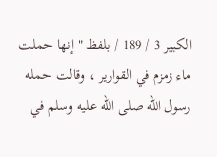الكبير 3 / 189 / بلفظ " إنها حملت ماء زمزم في القوارير ، وقالت حمله رسول الله صلى اللّه عليه وسلم في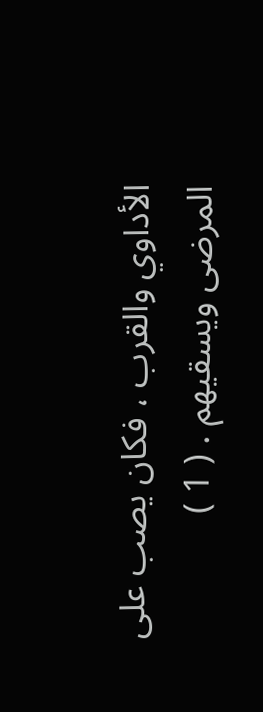الأداوي والقرب ، فكان يصب على المرضى ويسقيهم . ( 1 )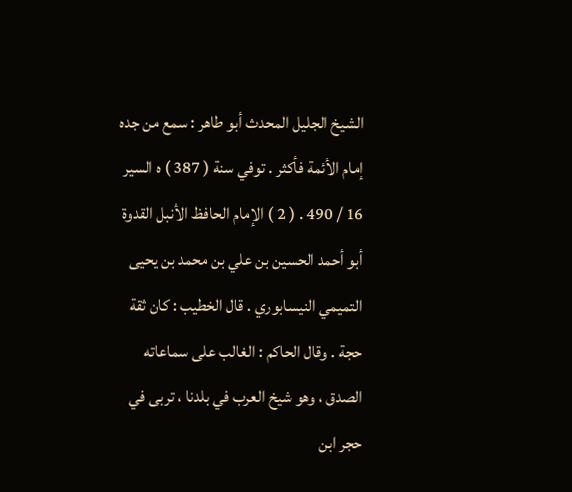الشيخ الجليل المحدث أبو طاهر : سمع من جده إمام الأئمة فأكثر . توفي سنة ( 387 ) ه السير 16 / 490 . ( 2 ) الإمام الحافظ الأنبل القدوة أبو أحمد الحسين بن علي بن محمد بن يحيى التميمي النيسابوري . قال الخطيب : كان ثقة حجة . وقال الحاكم : الغالب على سماعاته الصدق ، وهو شيخ العرب في بلدنا ، تربى في حجر ابن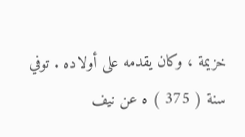خزيمة ، وكان يقدمه على أولاده . توفي سنة ( 375 ) ه عن نيف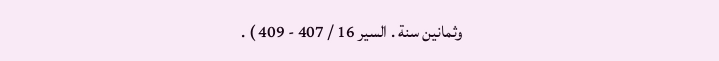وثمانين سنة . السير 16 / 407 - 409 ) .